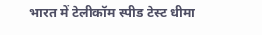भारत में टेलीकॉम स्पीड टेस्ट धीमा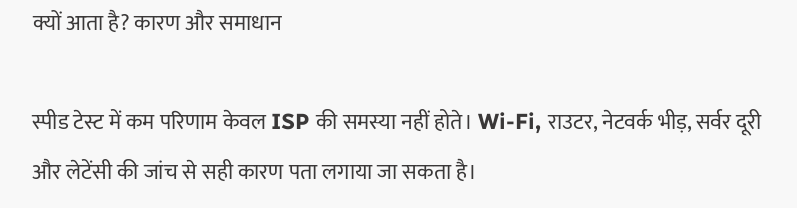क्यों आता है? कारण और समाधान

स्पीड टेस्ट में कम परिणाम केवल ISP की समस्या नहीं होते। Wi-Fi, राउटर, नेटवर्क भीड़, सर्वर दूरी और लेटेंसी की जांच से सही कारण पता लगाया जा सकता है।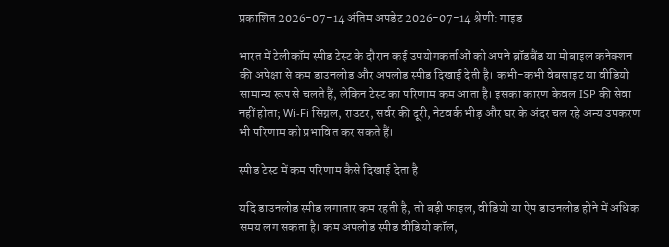प्रकाशित 2026-07-14 अंतिम अपडेट 2026-07-14 श्रेणी: गाइड

भारत में टेलीकॉम स्पीड टेस्ट के दौरान कई उपयोगकर्ताओं को अपने ब्रॉडबैंड या मोबाइल कनेक्शन की अपेक्षा से कम डाउनलोड और अपलोड स्पीड दिखाई देती है। कभी-कभी वेबसाइट या वीडियो सामान्य रूप से चलते हैं, लेकिन टेस्ट का परिणाम कम आता है। इसका कारण केवल ISP की सेवा नहीं होता; Wi-Fi सिग्नल, राउटर, सर्वर की दूरी, नेटवर्क भीड़ और घर के अंदर चल रहे अन्य उपकरण भी परिणाम को प्रभावित कर सकते हैं।

स्पीड टेस्ट में कम परिणाम कैसे दिखाई देता है

यदि डाउनलोड स्पीड लगातार कम रहती है, तो बड़ी फाइल, वीडियो या ऐप डाउनलोड होने में अधिक समय लग सकता है। कम अपलोड स्पीड वीडियो कॉल,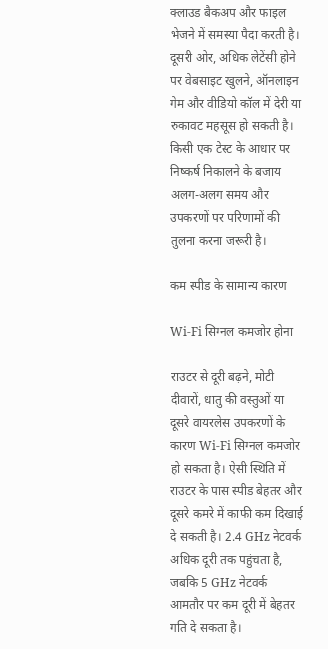क्लाउड बैकअप और फाइल भेजने में समस्या पैदा करती है। दूसरी ओर, अधिक लेटेंसी होने पर वेबसाइट खुलने, ऑनलाइन गेम और वीडियो कॉल में देरी या रुकावट महसूस हो सकती है। किसी एक टेस्ट के आधार पर निष्कर्ष निकालने के बजाय अलग-अलग समय और उपकरणों पर परिणामों की तुलना करना जरूरी है।

कम स्पीड के सामान्य कारण

Wi-Fi सिग्नल कमजोर होना

राउटर से दूरी बढ़ने, मोटी दीवारों, धातु की वस्तुओं या दूसरे वायरलेस उपकरणों के कारण Wi-Fi सिग्नल कमजोर हो सकता है। ऐसी स्थिति में राउटर के पास स्पीड बेहतर और दूसरे कमरे में काफी कम दिखाई दे सकती है। 2.4 GHz नेटवर्क अधिक दूरी तक पहुंचता है, जबकि 5 GHz नेटवर्क आमतौर पर कम दूरी में बेहतर गति दे सकता है।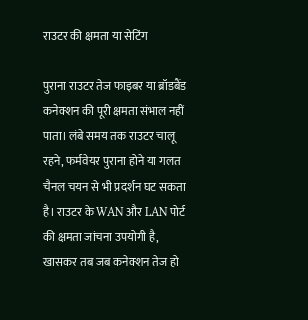राउटर की क्षमता या सेटिंग

पुराना राउटर तेज फाइबर या ब्रॉडबैंड कनेक्शन की पूरी क्षमता संभाल नहीं पाता। लंबे समय तक राउटर चालू रहने, फर्मवेयर पुराना होने या गलत चैनल चयन से भी प्रदर्शन घट सकता है। राउटर के WAN और LAN पोर्ट की क्षमता जांचना उपयोगी है, खासकर तब जब कनेक्शन तेज हो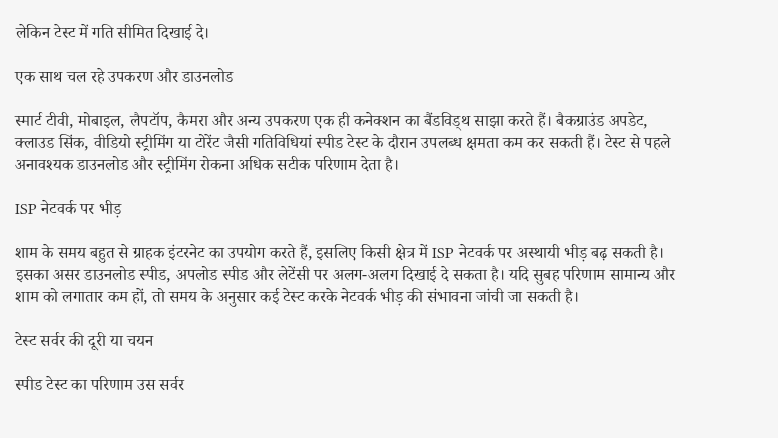लेकिन टेस्ट में गति सीमित दिखाई दे।

एक साथ चल रहे उपकरण और डाउनलोड

स्मार्ट टीवी, मोबाइल, लैपटॉप, कैमरा और अन्य उपकरण एक ही कनेक्शन का बैंडविड्थ साझा करते हैं। बैकग्राउंड अपडेट, क्लाउड सिंक, वीडियो स्ट्रीमिंग या टोरेंट जैसी गतिविधियां स्पीड टेस्ट के दौरान उपलब्ध क्षमता कम कर सकती हैं। टेस्ट से पहले अनावश्यक डाउनलोड और स्ट्रीमिंग रोकना अधिक सटीक परिणाम देता है।

ISP नेटवर्क पर भीड़

शाम के समय बहुत से ग्राहक इंटरनेट का उपयोग करते हैं, इसलिए किसी क्षेत्र में ISP नेटवर्क पर अस्थायी भीड़ बढ़ सकती है। इसका असर डाउनलोड स्पीड, अपलोड स्पीड और लेटेंसी पर अलग-अलग दिखाई दे सकता है। यदि सुबह परिणाम सामान्य और शाम को लगातार कम हों, तो समय के अनुसार कई टेस्ट करके नेटवर्क भीड़ की संभावना जांची जा सकती है।

टेस्ट सर्वर की दूरी या चयन

स्पीड टेस्ट का परिणाम उस सर्वर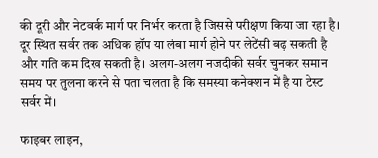की दूरी और नेटवर्क मार्ग पर निर्भर करता है जिससे परीक्षण किया जा रहा है। दूर स्थित सर्वर तक अधिक हॉप या लंबा मार्ग होने पर लेटेंसी बढ़ सकती है और गति कम दिख सकती है। अलग-अलग नजदीकी सर्वर चुनकर समान समय पर तुलना करने से पता चलता है कि समस्या कनेक्शन में है या टेस्ट सर्वर में।

फाइबर लाइन,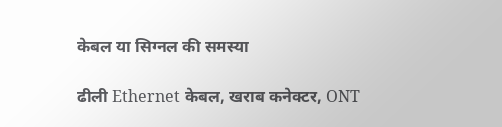केबल या सिग्नल की समस्या

ढीली Ethernet केबल, खराब कनेक्टर, ONT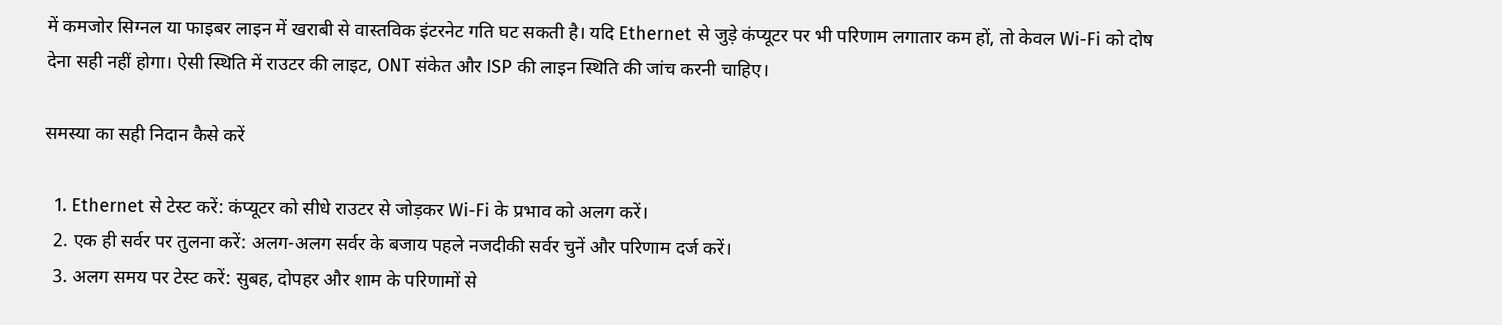में कमजोर सिग्नल या फाइबर लाइन में खराबी से वास्तविक इंटरनेट गति घट सकती है। यदि Ethernet से जुड़े कंप्यूटर पर भी परिणाम लगातार कम हों, तो केवल Wi-Fi को दोष देना सही नहीं होगा। ऐसी स्थिति में राउटर की लाइट, ONT संकेत और ISP की लाइन स्थिति की जांच करनी चाहिए।

समस्या का सही निदान कैसे करें

  1. Ethernet से टेस्ट करें: कंप्यूटर को सीधे राउटर से जोड़कर Wi-Fi के प्रभाव को अलग करें।
  2. एक ही सर्वर पर तुलना करें: अलग-अलग सर्वर के बजाय पहले नजदीकी सर्वर चुनें और परिणाम दर्ज करें।
  3. अलग समय पर टेस्ट करें: सुबह, दोपहर और शाम के परिणामों से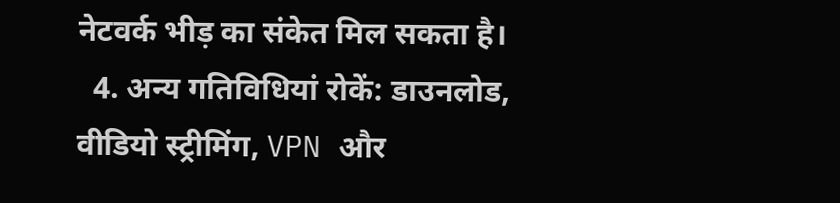नेटवर्क भीड़ का संकेत मिल सकता है।
  4. अन्य गतिविधियां रोकें: डाउनलोड, वीडियो स्ट्रीमिंग, VPN और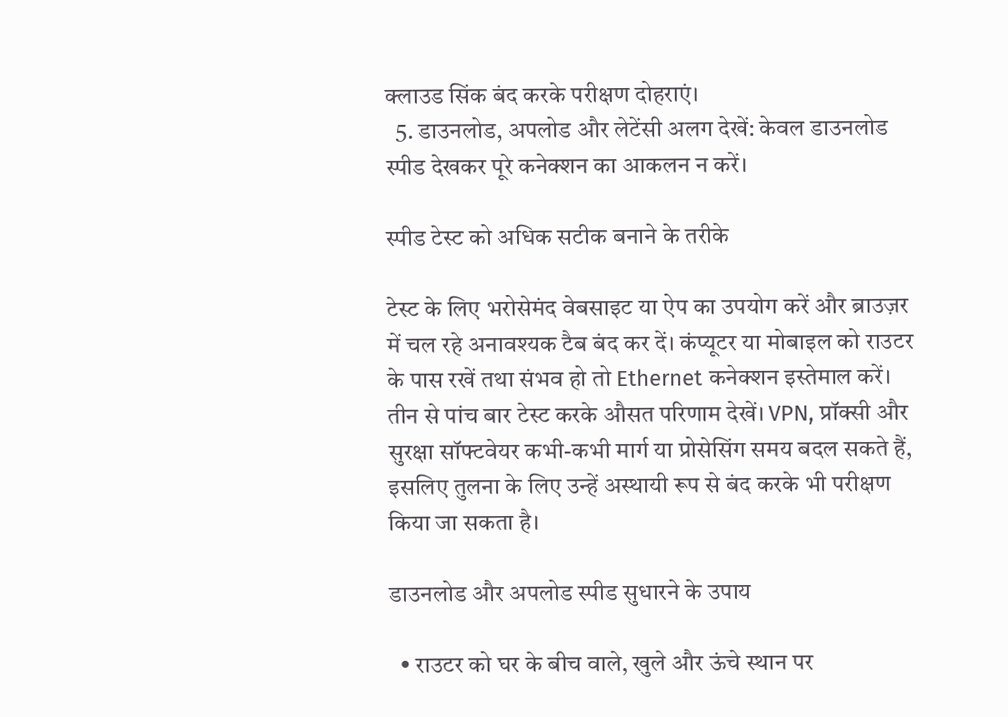क्लाउड सिंक बंद करके परीक्षण दोहराएं।
  5. डाउनलोड, अपलोड और लेटेंसी अलग देखें: केवल डाउनलोड स्पीड देखकर पूरे कनेक्शन का आकलन न करें।

स्पीड टेस्ट को अधिक सटीक बनाने के तरीके

टेस्ट के लिए भरोसेमंद वेबसाइट या ऐप का उपयोग करें और ब्राउज़र में चल रहे अनावश्यक टैब बंद कर दें। कंप्यूटर या मोबाइल को राउटर के पास रखें तथा संभव हो तो Ethernet कनेक्शन इस्तेमाल करें। तीन से पांच बार टेस्ट करके औसत परिणाम देखें। VPN, प्रॉक्सी और सुरक्षा सॉफ्टवेयर कभी-कभी मार्ग या प्रोसेसिंग समय बदल सकते हैं, इसलिए तुलना के लिए उन्हें अस्थायी रूप से बंद करके भी परीक्षण किया जा सकता है।

डाउनलोड और अपलोड स्पीड सुधारने के उपाय

  • राउटर को घर के बीच वाले, खुले और ऊंचे स्थान पर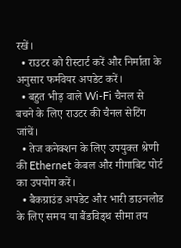रखें।
  • राउटर को रीस्टार्ट करें और निर्माता के अनुसार फर्मवेयर अपडेट करें।
  • बहुत भीड़ वाले Wi-Fi चैनल से बचने के लिए राउटर की चैनल सेटिंग जांचें।
  • तेज कनेक्शन के लिए उपयुक्त श्रेणी की Ethernet केबल और गीगाबिट पोर्ट का उपयोग करें।
  • बैकग्राउंड अपडेट और भारी डाउनलोड के लिए समय या बैंडविड्थ सीमा तय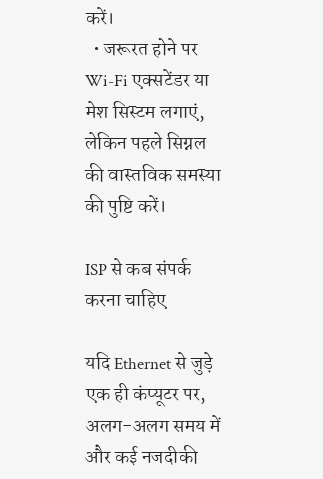करें।
  • जरूरत होने पर Wi-Fi एक्सटेंडर या मेश सिस्टम लगाएं, लेकिन पहले सिग्नल की वास्तविक समस्या की पुष्टि करें।

ISP से कब संपर्क करना चाहिए

यदि Ethernet से जुड़े एक ही कंप्यूटर पर, अलग-अलग समय में और कई नजदीकी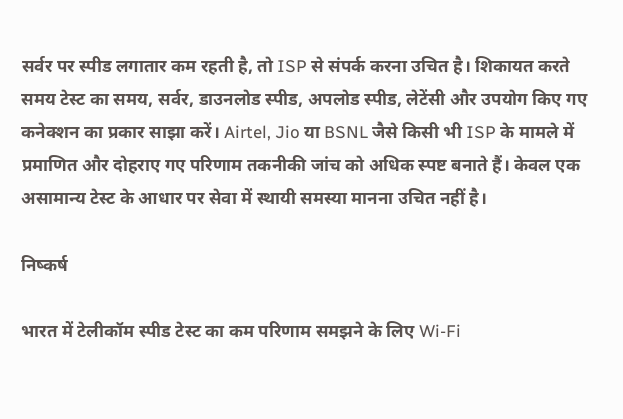सर्वर पर स्पीड लगातार कम रहती है, तो ISP से संपर्क करना उचित है। शिकायत करते समय टेस्ट का समय, सर्वर, डाउनलोड स्पीड, अपलोड स्पीड, लेटेंसी और उपयोग किए गए कनेक्शन का प्रकार साझा करें। Airtel, Jio या BSNL जैसे किसी भी ISP के मामले में प्रमाणित और दोहराए गए परिणाम तकनीकी जांच को अधिक स्पष्ट बनाते हैं। केवल एक असामान्य टेस्ट के आधार पर सेवा में स्थायी समस्या मानना उचित नहीं है।

निष्कर्ष

भारत में टेलीकॉम स्पीड टेस्ट का कम परिणाम समझने के लिए Wi-Fi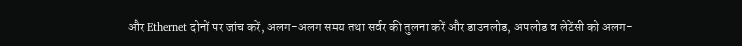और Ethernet दोनों पर जांच करें, अलग-अलग समय तथा सर्वर की तुलना करें और डाउनलोड, अपलोड व लेटेंसी को अलग-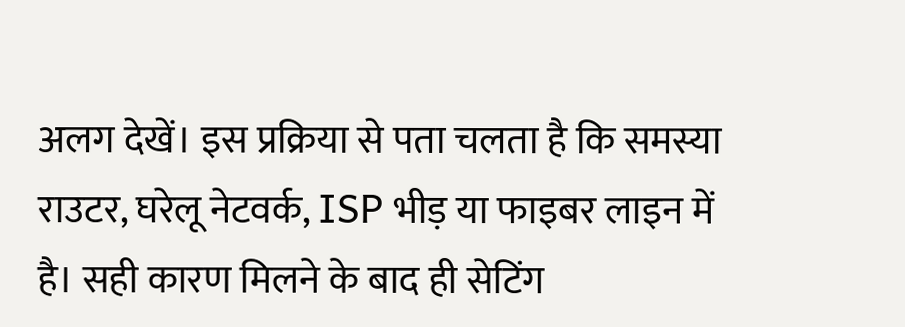अलग देखें। इस प्रक्रिया से पता चलता है कि समस्या राउटर, घरेलू नेटवर्क, ISP भीड़ या फाइबर लाइन में है। सही कारण मिलने के बाद ही सेटिंग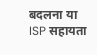बदलना या ISP सहायता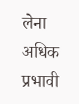लेना अधिक प्रभावी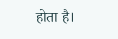होता है।